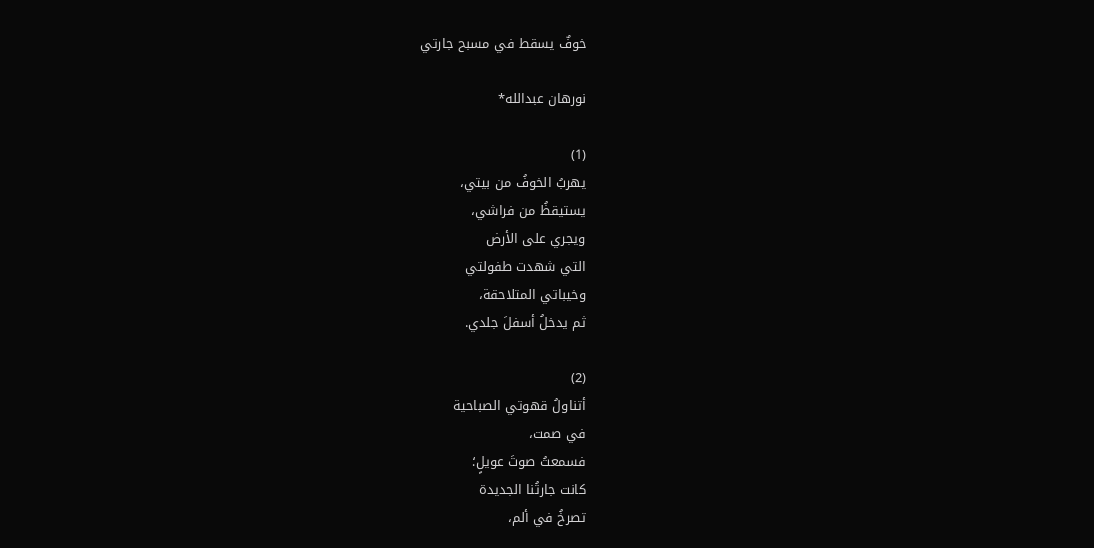خوفٌ يسقط في مسبح جارتي

نورهان عبدالله*

(1)
يهربُ الخوفُ من بيتي،
يستيقظُ من فراشي،
ويجري على الأرض
التي شهدت طفولتي
وخيباتي المتلاحقة،
ثم يدخلُ أسفلَ جلدي.

(2)
أتناولُ قهوتي الصباحية
في صمت،
فسمعتُ صوتَ عويلٍ؛
كانت جارتُنا الجديدة
تصرخُ في ألم،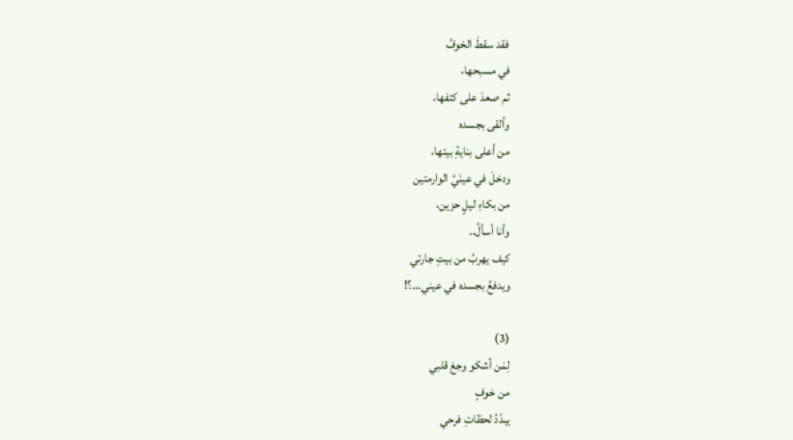فقد سقطَ الخوفُ
في مسبحها،
ثم صعدَ على كتفها،
وألقى بجسده
من أعلى بنايةِ بيتها،
ودخلَ في عينَيَّ الوارمتين
من بكاءِ ليلٍ حزين،
وأنا أسألُ..
كيف يهربُ من بيتِ جارتي
ويدفعُ بجسده في عيني…؟!

(3)
لِمَن أشكو وجعَ قلبي
من خوفٍ
يبدّدُ لحظاتِ فرحي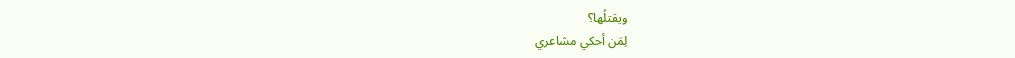ويقتلُها؟
لِمَن أحكي مشاعري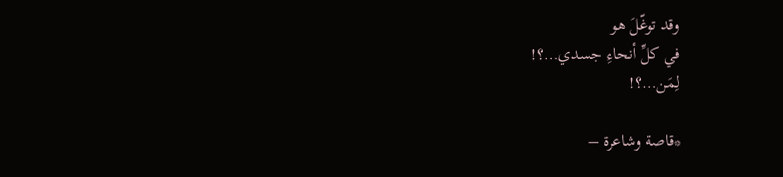وقد توغّلَ هو
في كلِّ أنحاءِ جسدي…؟!
لِمَن…؟!

*قاصة وشاعرة –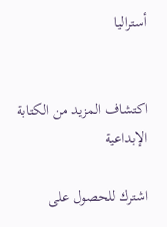أستراليا


اكتشاف المزيد من الكتابة الإبداعية

اشترك للحصول على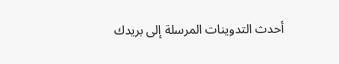أحدث التدوينات المرسلة إلى بريدك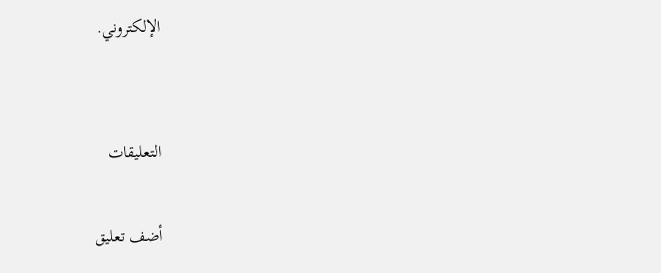الإلكتروني.


التعليقات

أضف تعليق